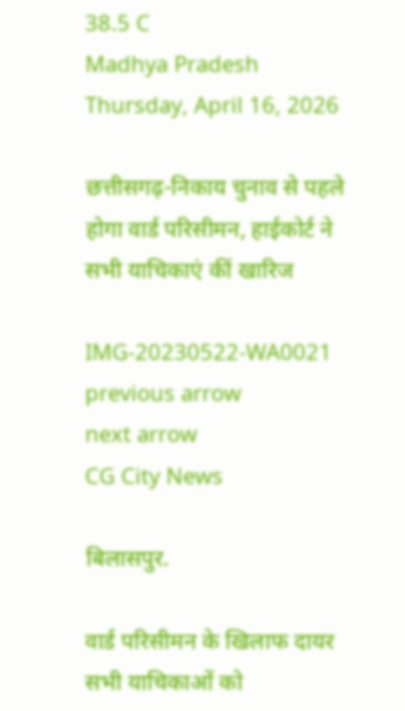38.5 C
Madhya Pradesh
Thursday, April 16, 2026

छत्तीसगढ़-निकाय चुनाव से पहले होगा वार्ड परिसीमन, हाईकोर्ट ने सभी याचिकाएं कीं खारिज

IMG-20230522-WA0021
previous arrow
next arrow
CG City News

बिलासपुर.

वार्ड परिसीमन के खिलाफ दायर सभी याचिकाओं को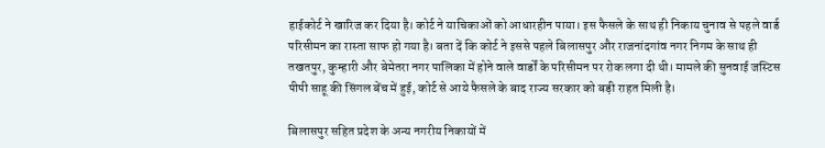हाईकोर्ट ने खारिज कर दिया है। कोर्ट ने याचिकाओं को आधारहीन पाया। इस फैसले के साथ ही निकाय चुनाव से पहले वार्ड परिसीमन का रास्ता साफ हो गया है। बता दें कि कोर्ट ने इससे पहले बिलासपुर और राजनांदगांव नगर निगम के साथ ही तखतपुर, कुम्हारी और बेमेतरा नगर पालिका में होने वाले वार्डों के परिसीमन पर रोक लगा दी थी। मामले की सुनवाई जस्टिस पीपी साहू की सिंगल बेंच में हुई, कोर्ट से आये फैसले के बाद राज्य सरकार को बड़ी राहत मिली है।

बिलासपुर सहित प्रदेश के अन्य नगरीय निकायों में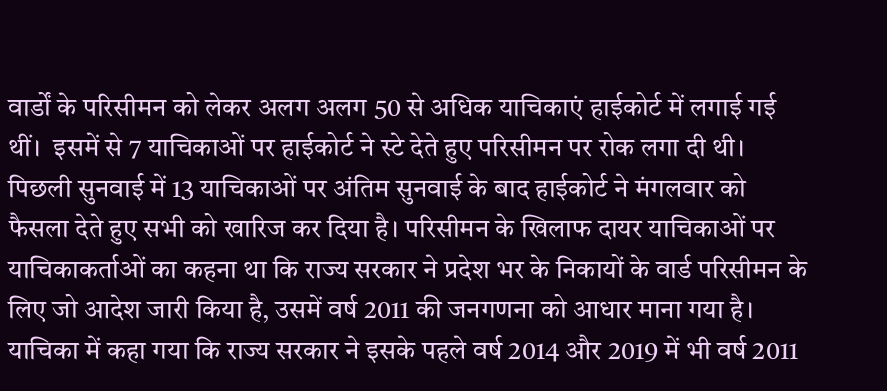वार्डों के परिसीमन को लेकर अलग अलग 50 से अधिक याचिकाएं हाईकोर्ट में लगाई गई थीं।  इसमें से 7 याचिकाओं पर हाईकोर्ट ने स्टे देते हुए परिसीमन पर रोक लगा दी थी। पिछली सुनवाई में 13 याचिकाओं पर अंतिम सुनवाई के बाद हाईकोर्ट ने मंगलवार को फैसला देते हुए सभी को खारिज कर दिया है। परिसीमन के खिलाफ दायर याचिकाओं पर याचिकाकर्ताओं का कहना था कि राज्य सरकार ने प्रदेश भर के निकायों के वार्ड परिसीमन के लिए जो आदेश जारी किया है, उसमें वर्ष 2011 की जनगणना को आधार माना गया है। याचिका में कहा गया कि राज्य सरकार ने इसके पहले वर्ष 2014 और 2019 में भी वर्ष 2011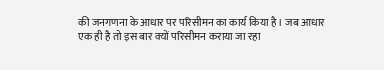की जनगणना के आधार पर परिसीमन का कार्य किया है। जब आधार एक ही है तो इस बार क्यों परिसीमन कराया जा रहा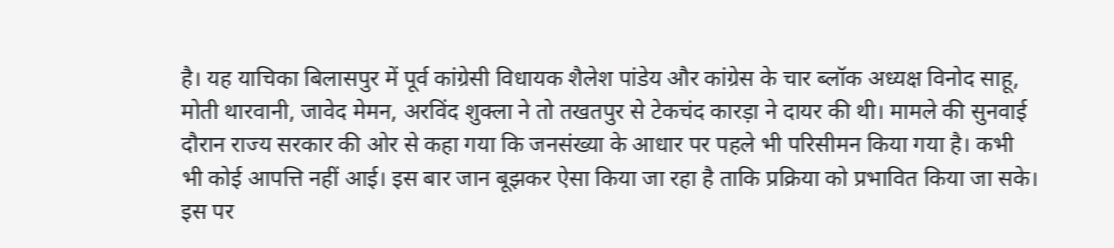है। यह याचिका बिलासपुर में पूर्व कांग्रेसी विधायक शैलेश पांडेय और कांग्रेस के चार ब्लॉक अध्यक्ष विनोद साहू, मोती थारवानी, जावेद मेमन, अरविंद शुक्ला ने तो तखतपुर से टेकचंद कारड़ा ने दायर की थी। मामले की सुनवाई दौरान राज्य सरकार की ओर से कहा गया कि जनसंख्या के आधार पर पहले भी परिसीमन किया गया है। कभी भी कोई आपत्ति नहीं आई। इस बार जान बूझकर ऐसा किया जा रहा है ताकि प्रक्रिया को प्रभावित किया जा सके। इस पर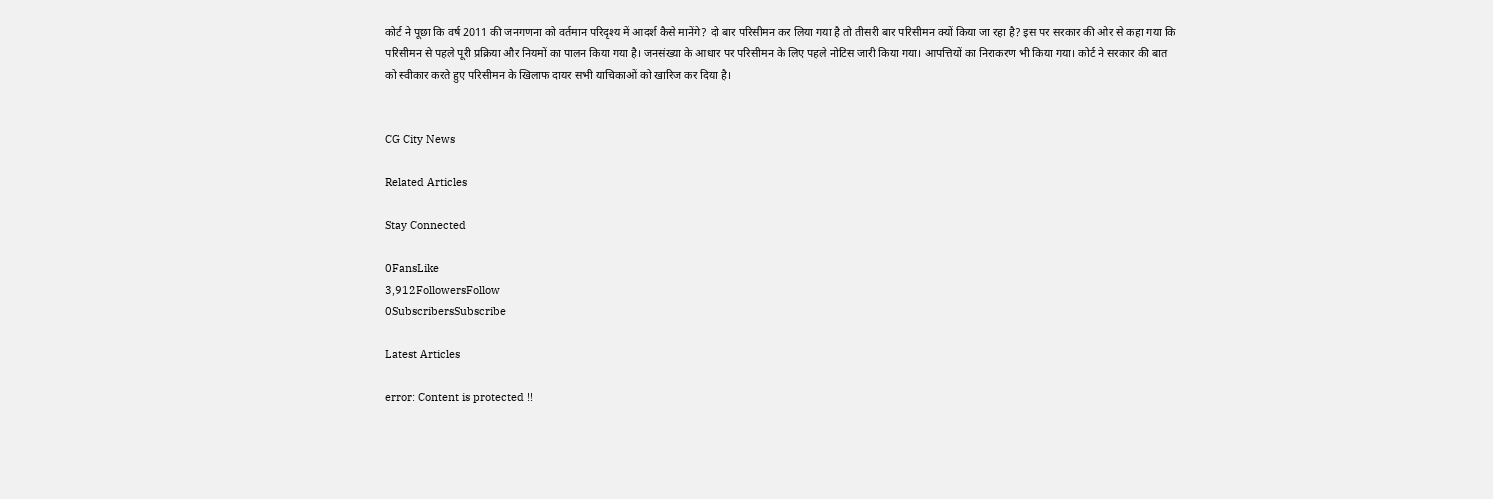कोर्ट ने पूछा कि वर्ष 2011 की जनगणना को वर्तमान परिदृश्य में आदर्श कैसे मानेंगे? दो बार परिसीमन कर लिया गया है तो तीसरी बार परिसीमन क्यों किया जा रहा है? इस पर सरकार की ओर से कहा गया कि परिसीमन से पहले पूरी प्रक्रिया और नियमों का पालन किया गया है। जनसंख्या के आधार पर परिसीमन के लिए पहले नोटिस जारी किया गया। आपत्तियों का निराकरण भी किया गया। कोर्ट ने सरकार की बात को स्वीकार करते हुए परिसीमन के खिलाफ दायर सभी याचिकाओं को खारिज कर दिया है।


CG City News

Related Articles

Stay Connected

0FansLike
3,912FollowersFollow
0SubscribersSubscribe

Latest Articles

error: Content is protected !!